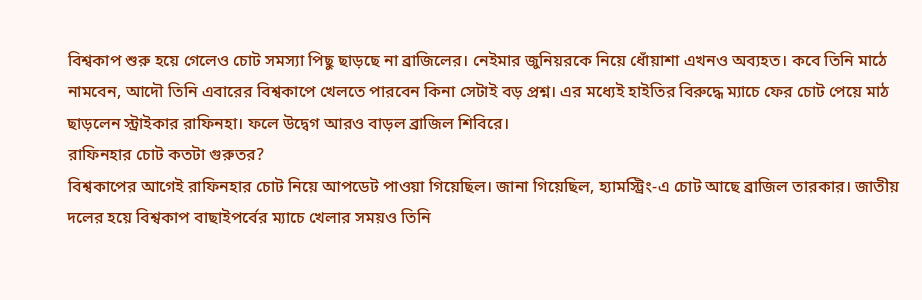বিশ্বকাপ শুরু হয়ে গেলেও চোট সমস্যা পিছু ছাড়ছে না ব্রাজিলের। নেইমার জুনিয়রকে নিয়ে ধোঁয়াশা এখনও অব্যহত। কবে তিনি মাঠে নামবেন, আদৌ তিনি এবারের বিশ্বকাপে খেলতে পারবেন কিনা সেটাই বড় প্রশ্ন। এর মধ্যেই হাইতির বিরুদ্ধে ম্যাচে ফের চোট পেয়ে মাঠ ছাড়লেন স্ট্রাইকার রাফিনহা। ফলে উদ্বেগ আরও বাড়ল ব্রাজিল শিবিরে।
রাফিনহার চোট কতটা গুরুতর?
বিশ্বকাপের আগেই রাফিনহার চোট নিয়ে আপডেট পাওয়া গিয়েছিল। জানা গিয়েছিল, হ্যামস্ট্রিং-এ চোট আছে ব্রাজিল তারকার। জাতীয় দলের হয়ে বিশ্বকাপ বাছাইপর্বের ম্যাচে খেলার সময়ও তিনি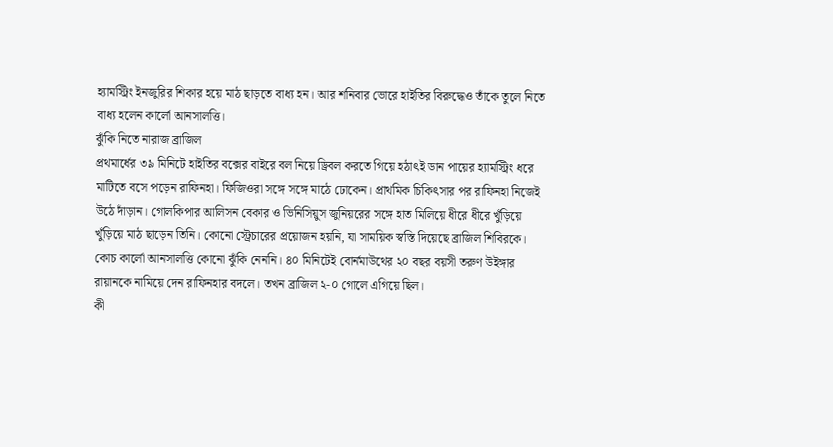হ্যামস্ট্রিং ইনজুরির শিকার হয়ে মাঠ ছাড়তে বাধ্য হন। আর শনিবার ভোরে হাইতির বিরুদ্ধেও তাঁকে তুলে নিতে বাধ্য হলেন কার্লো আনসালত্তি।
ঝুঁকি নিতে নারাজ ব্রাজিল
প্রথমার্ধের ৩৯ মিনিটে হাইতির বক্সের বাইরে বল নিয়ে ড্রিবল করতে গিয়ে হঠাৎই ডান পায়ের হ্যামস্ট্রিং ধরে মাটিতে বসে পড়েন রাফিনহা। ফিজিওরা সঙ্গে সঙ্গে মাঠে ঢোকেন। প্রাথমিক চিকিৎসার পর রাফিনহা নিজেই উঠে দাঁড়ান। গোলকিপার আলিসন বেকার ও ভিনিসিয়ুস জুনিয়রের সঙ্গে হাত মিলিয়ে ধীরে ধীরে খুঁড়িয়ে খুঁড়িয়ে মাঠ ছাড়েন তিনি। কোনো স্ট্রেচারের প্রয়োজন হয়নি, যা সাময়িক স্বস্তি দিয়েছে ব্রাজিল শিবিরকে।
কোচ কার্লো আনসালত্তি কোনো ঝুঁকি নেননি। ৪০ মিনিটেই বোর্নমাউথের ২০ বছর বয়সী তরুণ উইঙ্গার রায়ানকে নামিয়ে দেন রাফিনহার বদলে। তখন ব্রাজিল ২-০ গোলে এগিয়ে ছিল।
কী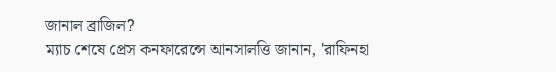জানাল ব্রাজিল?
ম্যাচ শেষে প্রেস কনফারেন্সে আনসালত্তি জানান, 'রাফিনহা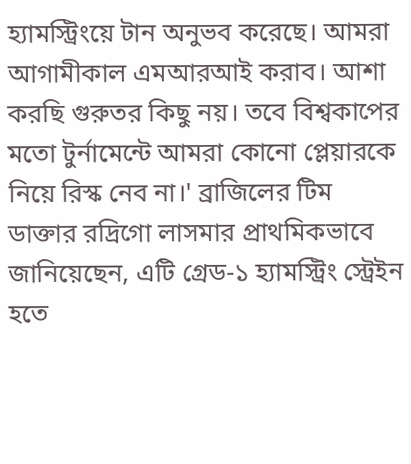হ্যামস্ট্রিংয়ে টান অনুভব করেছে। আমরা আগামীকাল এমআরআই করাব। আশা করছি গুরুতর কিছু নয়। তবে বিশ্বকাপের মতো টুর্নামেন্টে আমরা কোনো প্লেয়ারকে নিয়ে রিস্ক নেব না।' ব্রাজিলের টিম ডাক্তার রদ্রিগো লাসমার প্রাথমিকভাবে জানিয়েছেন, এটি গ্রেড-১ হ্যামস্ট্রিং স্ট্রেইন হতে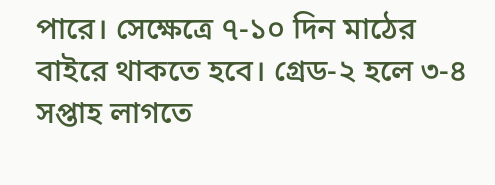পারে। সেক্ষেত্রে ৭-১০ দিন মাঠের বাইরে থাকতে হবে। গ্রেড-২ হলে ৩-৪ সপ্তাহ লাগতে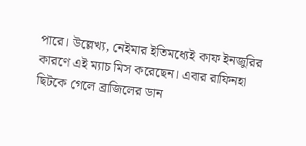পারে। উল্লেখ্য, নেইমার ইতিমধ্যেই কাফ ইনজুরির কারণে এই ম্যাচ মিস করেছেন। এবার রাফিনহা ছিটকে গেলে ব্রাজিলের ডান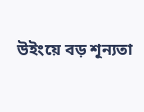উইংয়ে বড় শূন্যতা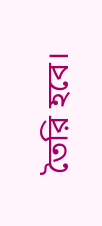তৈরি হবে।